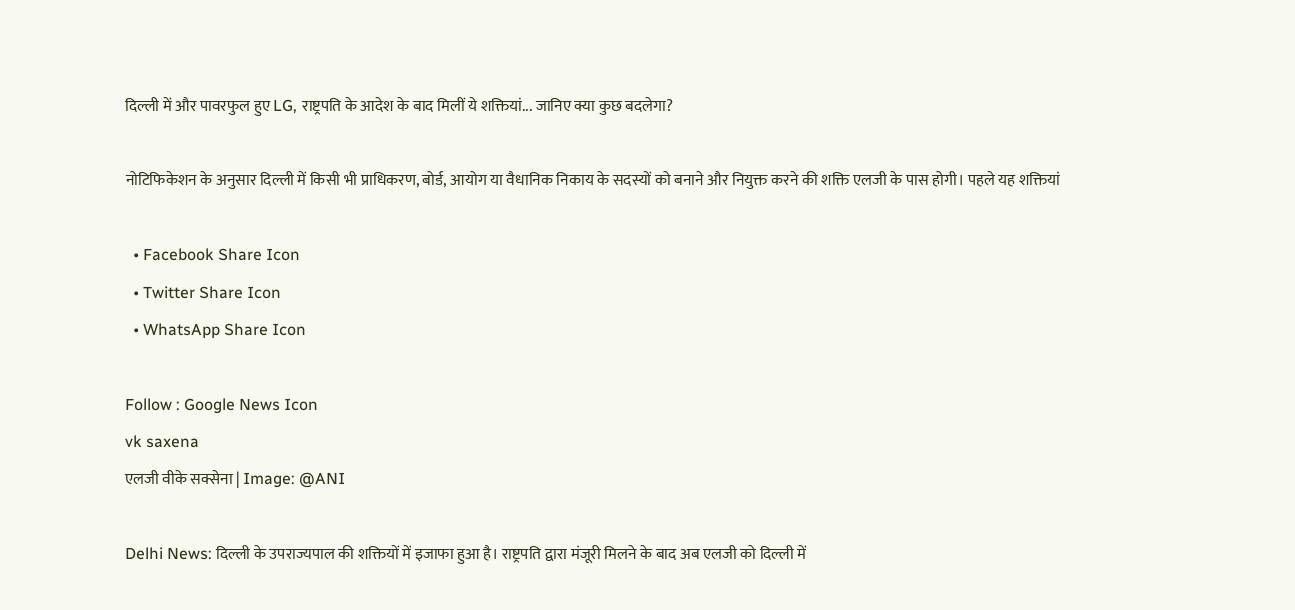दिल्ली में और पावरफुल हुए LG, राष्ट्रपति के आदेश के बाद मिलीं ये शक्तियां... जानिए क्या कुछ बदलेगा?

नोटिफिकेशन के अनुसार दिल्ली में किसी भी प्राधिकरण, बोर्ड, आयोग या वैधानिक निकाय के सदस्यों को बनाने और नियुक्त करने की शक्ति एलजी के पास होगी। पहले यह शक्तियां

  • Facebook Share Icon
  • Twitter Share Icon
  • WhatsApp Share Icon

Follow : Google News Icon
vk saxena
एलजी वीके सक्सेना | Image: @ANI

Delhi News: दिल्ली के उपराज्यपाल की शक्तियों में इजाफा हुआ है। राष्ट्रपति द्वारा मंजूरी मिलने के बाद अब एलजी को दिल्ली में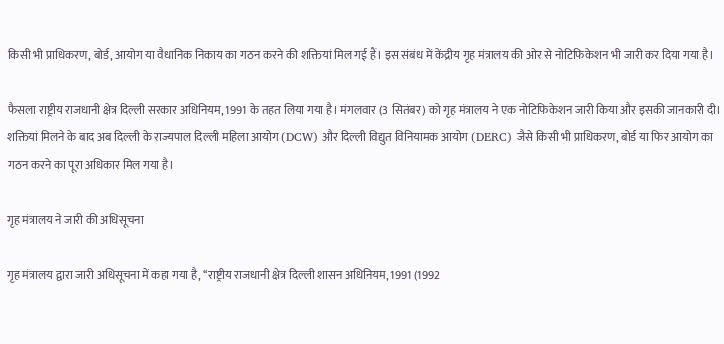किसी भी प्राधिकरण, बोर्ड, आयोग या वैधानिक निकाय का गठन करने की शक्तियां मिल गई हैं। इस संबंध में केंद्रीय गृह मंत्रालय की ओर से नोटिफिकेशन भी जारी कर दिया गया है।

फैसला राष्ट्रीय राजधानी क्षेत्र दिल्ली सरकार अधिनियम, 1991 के तहत लिया गया है। मंगलवार (3 सितंबर) को गृह मंत्रालय ने एक नोटिफिकेशन जारी किया और इसकी जानकारी दी। शक्तियां मिलने के बाद अब दिल्ली के राज्यपाल दिल्ली महिला आयोग (DCW) और दिल्ली विद्युत विनियामक आयोग (DERC) जैसे किसी भी प्राधिकरण, बोर्ड या फिर आयोग का गठन करने का पूरा अधिकार मिल गया है।

गृह मंत्रालय ने जारी की अधिसूचना

गृह मंत्रालय द्वारा जारी अधिसूचना में कहा गया है, ‘‘राष्ट्रीय राजधानी क्षेत्र दिल्ली शासन अधिनियम, 1991 (1992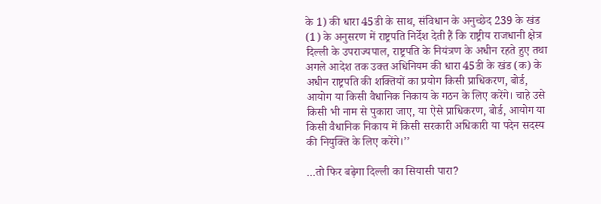के 1) की धारा 45डी के साथ, संविधान के अनुच्छेद 239 के खंड (1) के अनुसरण में राष्ट्रपति निर्देश देती हैं कि राष्ट्रीय राजधानी क्षेत्र दिल्ली के उपराज्यपाल, राष्ट्रपति के नियंत्रण के अधीन रहते हुए तथा अगले आदेश तक उक्त अधिनियम की धारा 45डी के खंड (क) के अधीन राष्ट्रपति की शक्तियों का प्रयोग किसी प्राधिकरण, बोर्ड, आयोग या किसी वैधानिक निकाय के गठन के लिए करेंगे। चाहे उसे किसी भी नाम से पुकारा जाए, या ऐसे प्राधिकरण, बोर्ड, आयोग या किसी वैधानिक निकाय में किसी सरकारी अधिकारी या पदेन सदस्य की नियुक्ति के लिए करेंगे।’’

...तो फिर बढ़ेगा दिल्ली का सियासी पारा?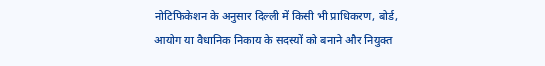नोटिफिकेशन के अनुसार दिल्ली में किसी भी प्राधिकरण, बोर्ड, आयोग या वैधानिक निकाय के सदस्यों को बनाने और नियुक्त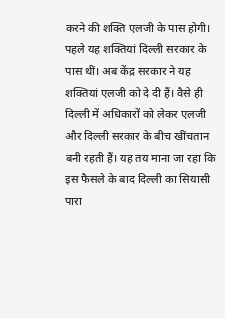करने की शक्ति एलजी के पास होगी। पहले यह शक्तियां दिल्ली सरकार के पास थीं। अब केंद्र सरकार ने यह शक्तियां एलजी को दे दी हैं। वैसे ही दिल्ली में अधिकारों को लेकर एलजी और दिल्ली सरकार के बीच खींचतान बनी रहती हैं। यह तय माना जा रहा कि इस फैसले के बाद दिल्ली का सियासी पारा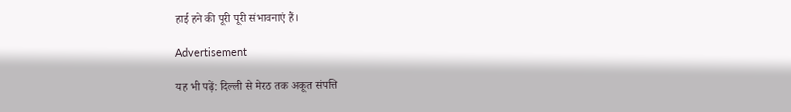हाई हने की पूरी पूरी संभावनाएं हैं।

Advertisement

यह भी पढ़ें: दिल्ली से मेरठ तक अकूत संपत्ति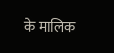के मालिक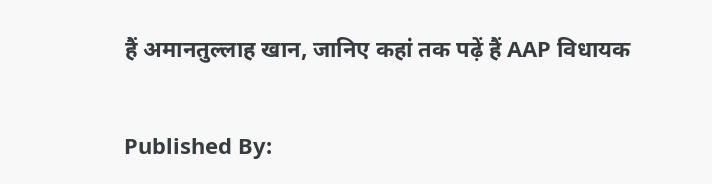हैं अमानतुल्लाह खान, जानिए कहां तक पढ़ें हैं AAP विधायक


Published By: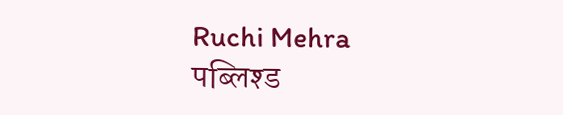Ruchi Mehra
पब्लिश्ड